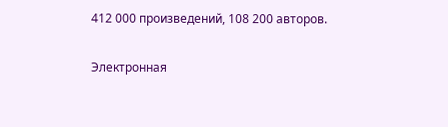412 000 произведений, 108 200 авторов.

Электронная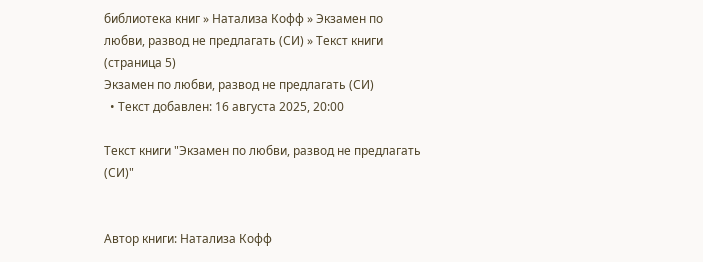библиотека книг » Натализа Кофф » Экзамен по любви, развод не предлагать (СИ) » Текст книги (страница 5)
Экзамен по любви, развод не предлагать (СИ)
  • Текст добавлен: 16 августа 2025, 20:00

Текст книги "Экзамен по любви, развод не предлагать (СИ)"


Автор книги: Натализа Кофф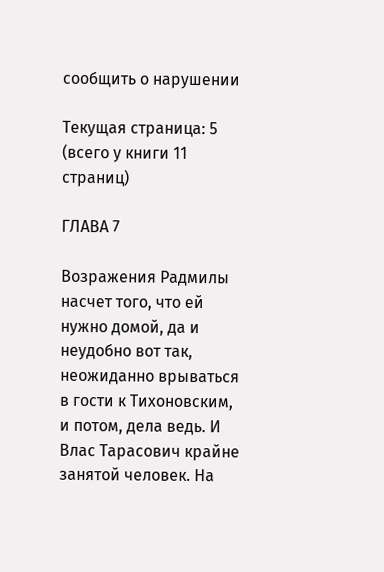сообщить о нарушении

Текущая страница: 5 (всего у книги 11 страниц)

ГЛАВА 7

Возражения Радмилы насчет того, что ей нужно домой, да и неудобно вот так, неожиданно врываться в гости к Тихоновским, и потом, дела ведь. И Влас Тарасович крайне занятой человек. На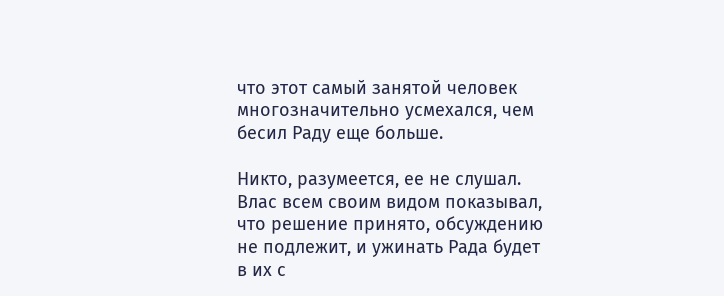что этот самый занятой человек многозначительно усмехался, чем бесил Раду еще больше.

Никто, разумеется, ее не слушал. Влас всем своим видом показывал, что решение принято, обсуждению не подлежит, и ужинать Рада будет в их с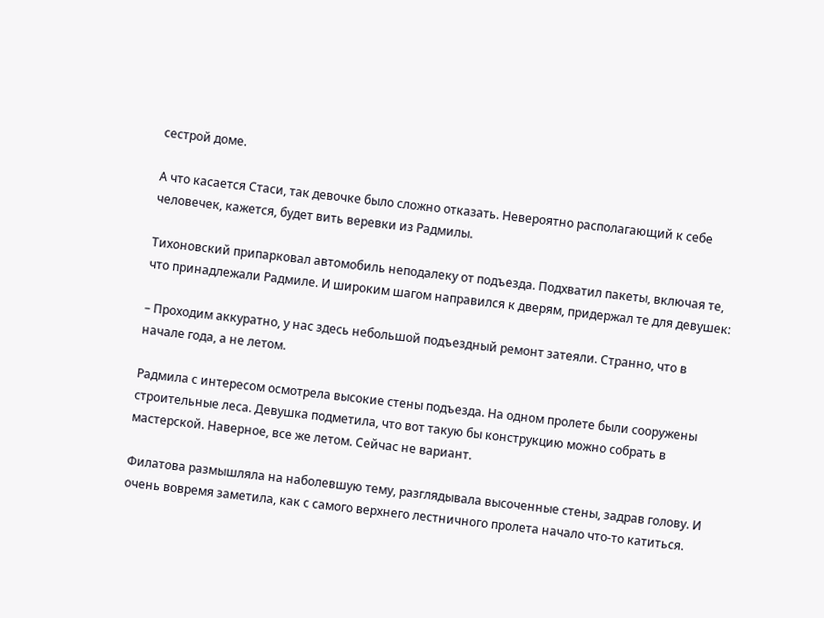сестрой доме.

А что касается Стаси, так девочке было сложно отказать. Невероятно располагающий к себе человечек, кажется, будет вить веревки из Радмилы.

Тихоновский припарковал автомобиль неподалеку от подъезда. Подхватил пакеты, включая те, что принадлежали Радмиле. И широким шагом направился к дверям, придержал те для девушек:

– Проходим аккуратно, у нас здесь небольшой подъездный ремонт затеяли. Странно, что в начале года, а не летом.

Радмила с интересом осмотрела высокие стены подъезда. На одном пролете были сооружены строительные леса. Девушка подметила, что вот такую бы конструкцию можно собрать в мастерской. Наверное, все же летом. Сейчас не вариант.

Филатова размышляла на наболевшую тему, разглядывала высоченные стены, задрав голову. И очень вовремя заметила, как с самого верхнего лестничного пролета начало что-то катиться.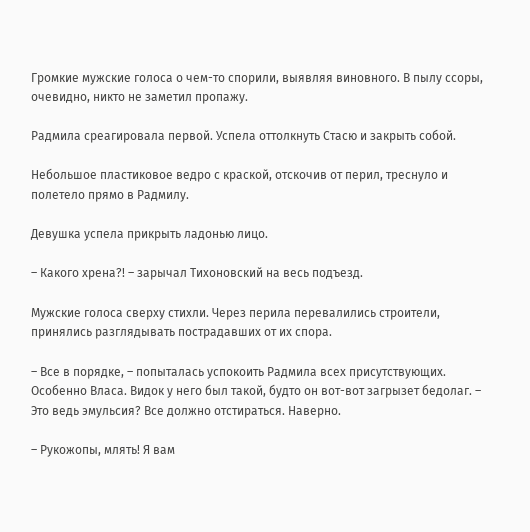Громкие мужские голоса о чем-то спорили, выявляя виновного. В пылу ссоры, очевидно, никто не заметил пропажу.

Радмила среагировала первой. Успела оттолкнуть Стасю и закрыть собой.

Небольшое пластиковое ведро с краской, отскочив от перил, треснуло и полетело прямо в Радмилу.

Девушка успела прикрыть ладонью лицо.

– Какого хрена?! – зарычал Тихоновский на весь подъезд.

Мужские голоса сверху стихли. Через перила перевалились строители, принялись разглядывать пострадавших от их спора.

– Все в порядке, – попыталась успокоить Радмила всех присутствующих. Особенно Власа. Видок у него был такой, будто он вот-вот загрызет бедолаг. – Это ведь эмульсия? Все должно отстираться. Наверно.

– Рукожопы, млять! Я вам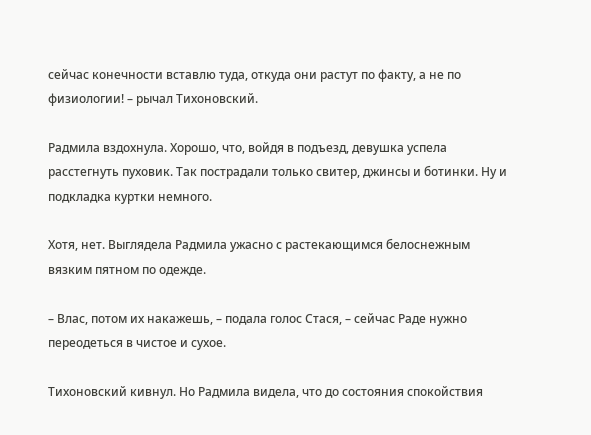сейчас конечности вставлю туда, откуда они растут по факту, а не по физиологии! – рычал Тихоновский.

Радмила вздохнула. Хорошо, что, войдя в подъезд, девушка успела расстегнуть пуховик. Так пострадали только свитер, джинсы и ботинки. Ну и подкладка куртки немного.

Хотя, нет. Выглядела Радмила ужасно с растекающимся белоснежным вязким пятном по одежде.

– Влас, потом их накажешь, – подала голос Стася, – сейчас Раде нужно переодеться в чистое и сухое.

Тихоновский кивнул. Но Радмила видела, что до состояния спокойствия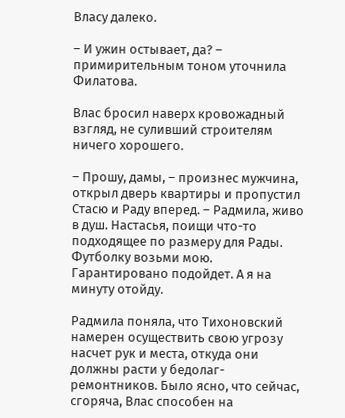Власу далеко.

– И ужин остывает, да? – примирительным тоном уточнила Филатова.

Влас бросил наверх кровожадный взгляд, не суливший строителям ничего хорошего.

– Прошу, дамы, – произнес мужчина, открыл дверь квартиры и пропустил Стасю и Раду вперед. – Радмила, живо в душ. Настасья, поищи что-то подходящее по размеру для Рады. Футболку возьми мою. Гарантировано подойдет. А я на минуту отойду.

Радмила поняла, что Тихоновский намерен осуществить свою угрозу насчет рук и места, откуда они должны расти у бедолаг-ремонтников. Было ясно, что сейчас, сгоряча, Влас способен на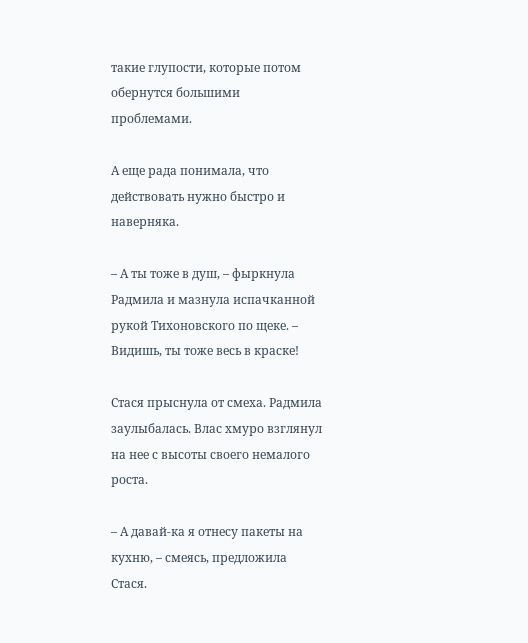такие глупости, которые потом обернутся большими проблемами.

А еще рада понимала, что действовать нужно быстро и наверняка.

– А ты тоже в душ, – фыркнула Радмила и мазнула испачканной рукой Тихоновского по щеке. – Видишь, ты тоже весь в краске!

Стася прыснула от смеха. Радмила заулыбалась. Влас хмуро взглянул на нее с высоты своего немалого роста.

– А давай-ка я отнесу пакеты на кухню, – смеясь, предложила Стася.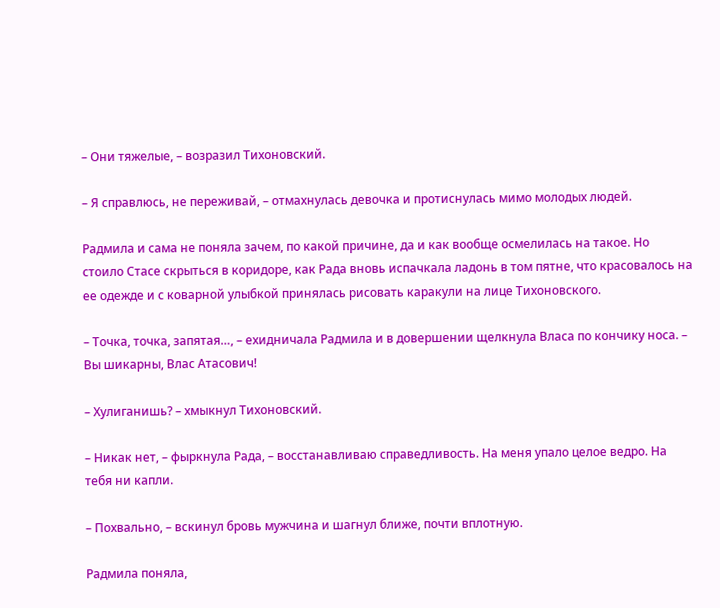– Они тяжелые, – возразил Тихоновский.

– Я справлюсь, не переживай, – отмахнулась девочка и протиснулась мимо молодых людей.

Радмила и сама не поняла зачем, по какой причине, да и как вообще осмелилась на такое. Но стоило Стасе скрыться в коридоре, как Рада вновь испачкала ладонь в том пятне, что красовалось на ее одежде и с коварной улыбкой принялась рисовать каракули на лице Тихоновского.

– Точка, точка, запятая…, – ехидничала Радмила и в довершении щелкнула Власа по кончику носа. – Вы шикарны, Влас Атасович!

– Хулиганишь? – хмыкнул Тихоновский.

– Никак нет, – фыркнула Рада, – восстанавливаю справедливость. На меня упало целое ведро. На тебя ни капли.

– Похвально, – вскинул бровь мужчина и шагнул ближе, почти вплотную.

Радмила поняла,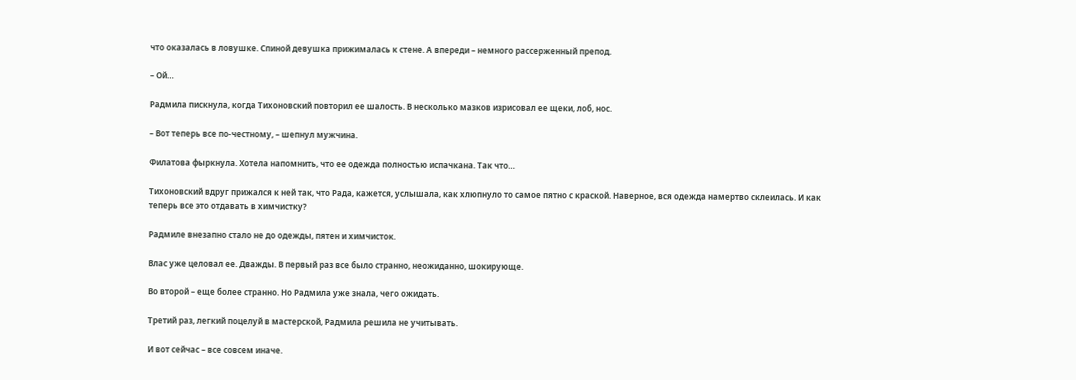что оказалась в ловушке. Спиной девушка прижималась к стене. А впереди – немного рассерженный препод.

– Ой…

Радмила пискнула, когда Тихоновский повторил ее шалость. В несколько мазков изрисовал ее щеки, лоб, нос.

– Вот теперь все по-честному, – шепнул мужчина.

Филатова фыркнула. Хотела напомнить, что ее одежда полностью испачкана. Так что…

Тихоновский вдруг прижался к ней так, что Рада, кажется, услышала, как хлюпнуло то самое пятно с краской. Наверное, вся одежда намертво склеилась. И как теперь все это отдавать в химчистку?

Радмиле внезапно стало не до одежды, пятен и химчисток.

Влас уже целовал ее. Дважды. В первый раз все было странно, неожиданно, шокирующе.

Во второй – еще более странно. Но Радмила уже знала, чего ожидать.

Третий раз, легкий поцелуй в мастерской, Радмила решила не учитывать.

И вот сейчас – все совсем иначе.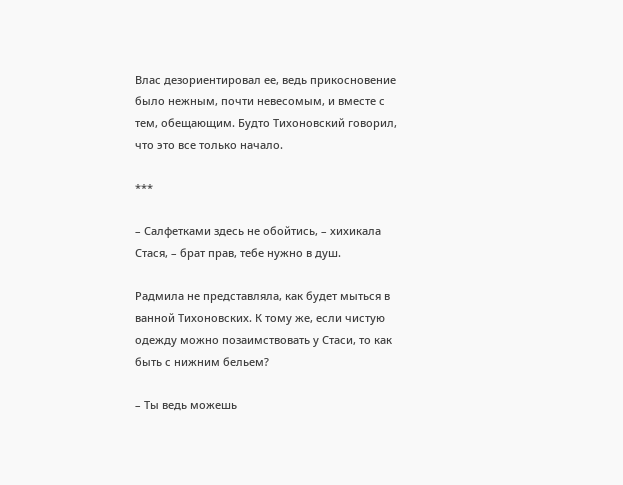Влас дезориентировал ее, ведь прикосновение было нежным, почти невесомым, и вместе с тем, обещающим. Будто Тихоновский говорил, что это все только начало.

***

– Салфетками здесь не обойтись, – хихикала Стася, – брат прав, тебе нужно в душ.

Радмила не представляла, как будет мыться в ванной Тихоновских. К тому же, если чистую одежду можно позаимствовать у Стаси, то как быть с нижним бельем?

– Ты ведь можешь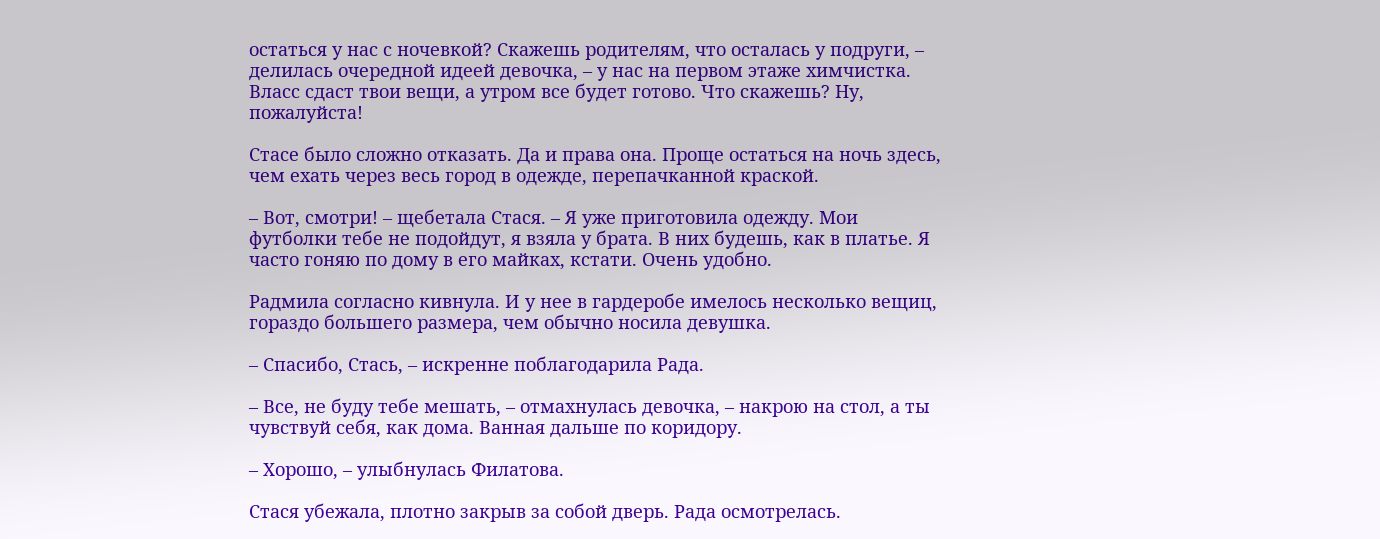остаться у нас с ночевкой? Скажешь родителям, что осталась у подруги, – делилась очередной идеей девочка, – у нас на первом этаже химчистка. Власс сдаст твои вещи, а утром все будет готово. Что скажешь? Ну, пожалуйста!

Стасе было сложно отказать. Да и права она. Проще остаться на ночь здесь, чем ехать через весь город в одежде, перепачканной краской.

– Вот, смотри! – щебетала Стася. – Я уже приготовила одежду. Мои футболки тебе не подойдут, я взяла у брата. В них будешь, как в платье. Я часто гоняю по дому в его майках, кстати. Очень удобно.

Радмила согласно кивнула. И у нее в гардеробе имелось несколько вещиц, гораздо большего размера, чем обычно носила девушка.

– Спасибо, Стась, – искренне поблагодарила Рада.

– Все, не буду тебе мешать, – отмахнулась девочка, – накрою на стол, а ты чувствуй себя, как дома. Ванная дальше по коридору.

– Хорошо, – улыбнулась Филатова.

Стася убежала, плотно закрыв за собой дверь. Рада осмотрелась.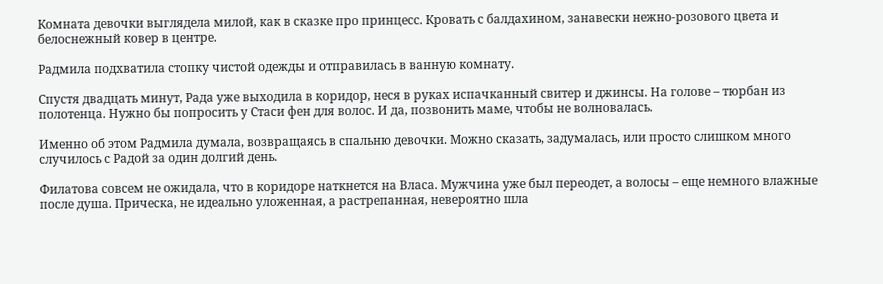Комната девочки выглядела милой, как в сказке про принцесс. Кровать с балдахином, занавески нежно-розового цвета и белоснежный ковер в центре.

Радмила подхватила стопку чистой одежды и отправилась в ванную комнату.

Спустя двадцать минут, Рада уже выходила в коридор, неся в руках испачканный свитер и джинсы. На голове – тюрбан из полотенца. Нужно бы попросить у Стаси фен для волос. И да, позвонить маме, чтобы не волновалась.

Именно об этом Радмила думала, возвращаясь в спальню девочки. Можно сказать, задумалась, или просто слишком много случилось с Радой за один долгий день.

Филатова совсем не ожидала, что в коридоре наткнется на Власа. Мужчина уже был переодет, а волосы – еще немного влажные после душа. Прическа, не идеально уложенная, а растрепанная, невероятно шла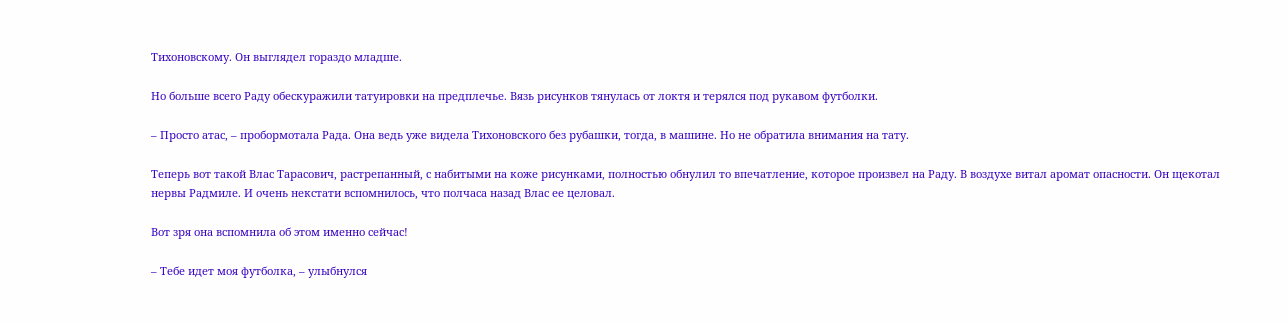Тихоновскому. Он выглядел гораздо младше.

Но больше всего Раду обескуражили татуировки на предплечье. Вязь рисунков тянулась от локтя и терялся под рукавом футболки.

– Просто атас, – пробормотала Рада. Она ведь уже видела Тихоновского без рубашки, тогда, в машине. Но не обратила внимания на тату.

Теперь вот такой Влас Тарасович, растрепанный, с набитыми на коже рисунками, полностью обнулил то впечатление, которое произвел на Раду. В воздухе витал аромат опасности. Он щекотал нервы Радмиле. И очень некстати вспомнилось, что полчаса назад Влас ее целовал.

Вот зря она вспомнила об этом именно сейчас!

– Тебе идет моя футболка, – улыбнулся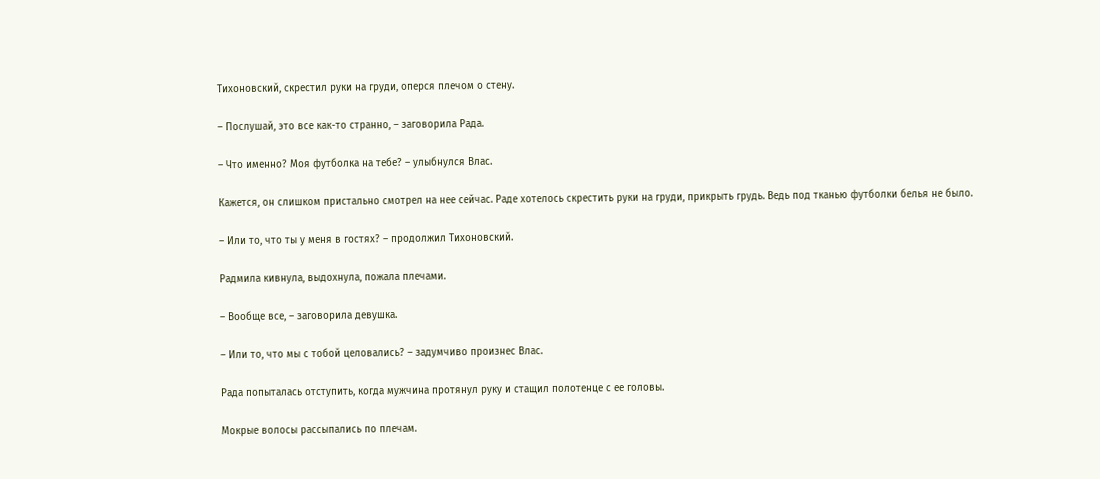Тихоновский, скрестил руки на груди, оперся плечом о стену.

– Послушай, это все как-то странно, – заговорила Рада.

– Что именно? Моя футболка на тебе? – улыбнулся Влас.

Кажется, он слишком пристально смотрел на нее сейчас. Раде хотелось скрестить руки на груди, прикрыть грудь. Ведь под тканью футболки белья не было.

– Или то, что ты у меня в гостях? – продолжил Тихоновский.

Радмила кивнула, выдохнула, пожала плечами.

– Вообще все, – заговорила девушка.

– Или то, что мы с тобой целовались? – задумчиво произнес Влас.

Рада попыталась отступить, когда мужчина протянул руку и стащил полотенце с ее головы.

Мокрые волосы рассыпались по плечам.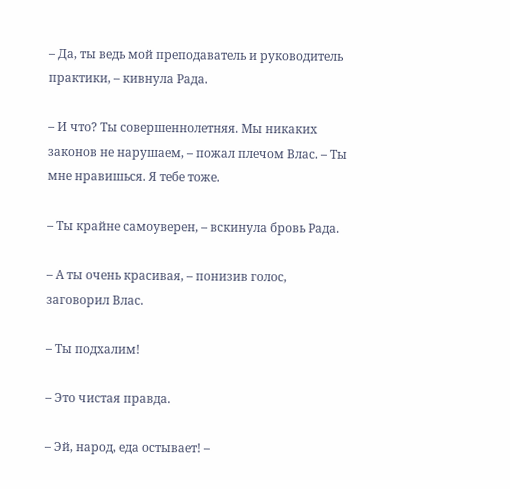– Да, ты ведь мой преподаватель и руководитель практики, – кивнула Рада.

– И что? Ты совершеннолетняя. Мы никаких законов не нарушаем, – пожал плечом Влас. – Ты мне нравишься. Я тебе тоже.

– Ты крайне самоуверен, – вскинула бровь Рада.

– А ты очень красивая, – понизив голос, заговорил Влас.

– Ты подхалим!

– Это чистая правда.

– Эй, народ, еда остывает! –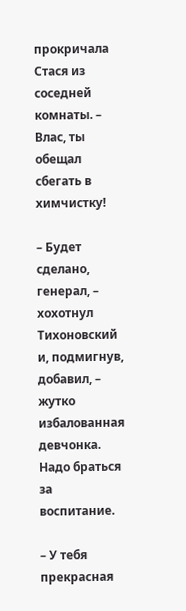прокричала Стася из соседней комнаты. – Влас, ты обещал сбегать в химчистку!

– Будет сделано, генерал, – хохотнул Тихоновский и, подмигнув, добавил, – жутко избалованная девчонка. Надо браться за воспитание.

– У тебя прекрасная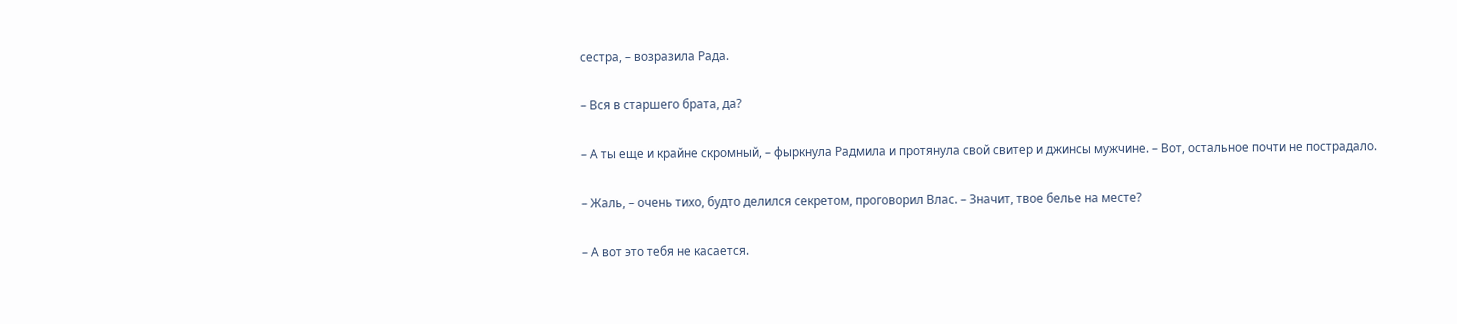сестра, – возразила Рада.

– Вся в старшего брата, да?

– А ты еще и крайне скромный, – фыркнула Радмила и протянула свой свитер и джинсы мужчине. – Вот, остальное почти не пострадало.

– Жаль, – очень тихо, будто делился секретом, проговорил Влас. – Значит, твое белье на месте?

– А вот это тебя не касается.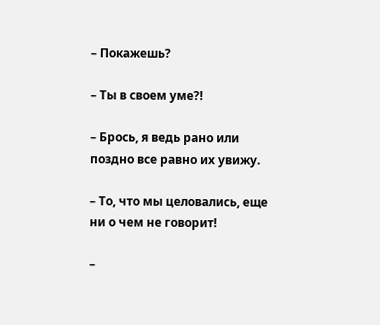– Покажешь?

– Ты в своем уме?!

– Брось, я ведь рано или поздно все равно их увижу.

– То, что мы целовались, еще ни о чем не говорит!

–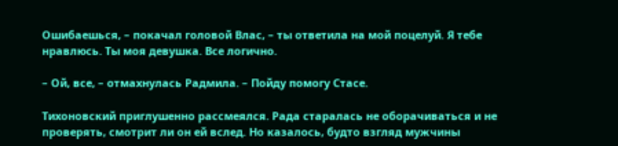Ошибаешься, – покачал головой Влас, – ты ответила на мой поцелуй. Я тебе нравлюсь. Ты моя девушка. Все логично.

– Ой, все, – отмахнулась Радмила. – Пойду помогу Стасе.

Тихоновский приглушенно рассмеялся. Рада старалась не оборачиваться и не проверять, смотрит ли он ей вслед. Но казалось, будто взгляд мужчины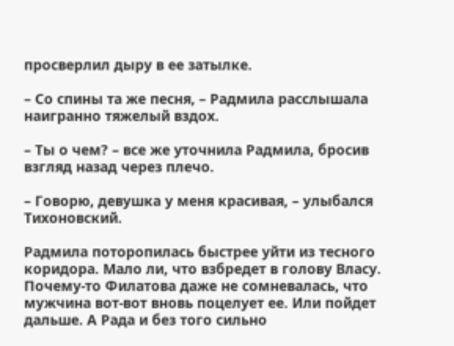просверлил дыру в ее затылке.

– Со спины та же песня, – Радмила расслышала наигранно тяжелый вздох.

– Ты о чем? – все же уточнила Радмила, бросив взгляд назад через плечо.

– Говорю, девушка у меня красивая, – улыбался Тихоновский.

Радмила поторопилась быстрее уйти из тесного коридора. Мало ли, что взбредет в голову Власу. Почему-то Филатова даже не сомневалась, что мужчина вот-вот вновь поцелует ее. Или пойдет дальше. А Рада и без того сильно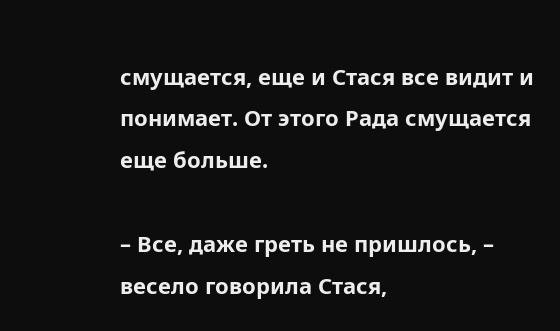смущается, еще и Стася все видит и понимает. От этого Рада смущается еще больше.

– Все, даже греть не пришлось, – весело говорила Стася,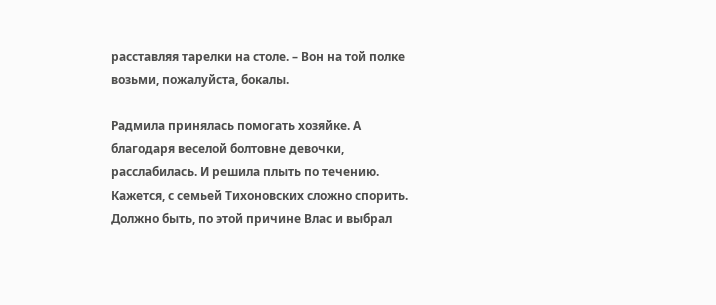расставляя тарелки на столе. – Вон на той полке возьми, пожалуйста, бокалы.

Радмила принялась помогать хозяйке. А благодаря веселой болтовне девочки, расслабилась. И решила плыть по течению. Кажется, с семьей Тихоновских сложно спорить. Должно быть, по этой причине Влас и выбрал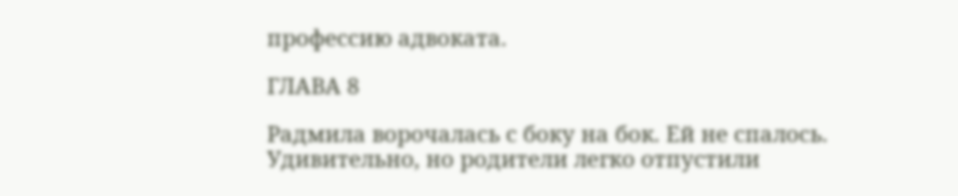профессию адвоката.

ГЛАВА 8

Радмила ворочалась с боку на бок. Ей не спалось. Удивительно, но родители легко отпустили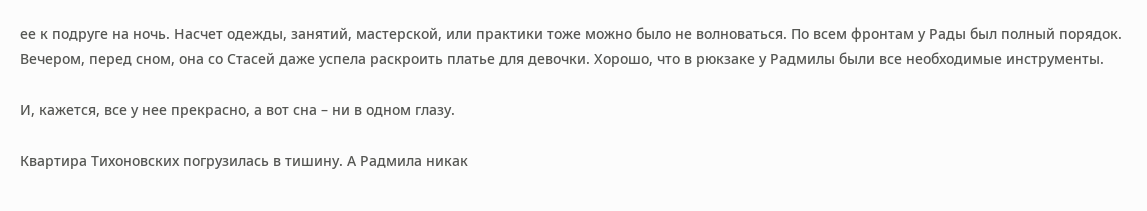ее к подруге на ночь. Насчет одежды, занятий, мастерской, или практики тоже можно было не волноваться. По всем фронтам у Рады был полный порядок. Вечером, перед сном, она со Стасей даже успела раскроить платье для девочки. Хорошо, что в рюкзаке у Радмилы были все необходимые инструменты.

И, кажется, все у нее прекрасно, а вот сна – ни в одном глазу.

Квартира Тихоновских погрузилась в тишину. А Радмила никак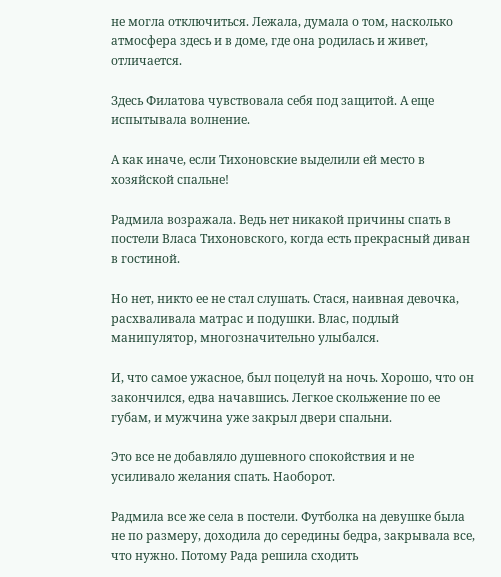не могла отключиться. Лежала, думала о том, насколько атмосфера здесь и в доме, где она родилась и живет, отличается.

Здесь Филатова чувствовала себя под защитой. А еще испытывала волнение.

А как иначе, если Тихоновские выделили ей место в хозяйской спальне!

Радмила возражала. Ведь нет никакой причины спать в постели Власа Тихоновского, когда есть прекрасный диван в гостиной.

Но нет, никто ее не стал слушать. Стася, наивная девочка, расхваливала матрас и подушки. Влас, подлый манипулятор, многозначительно улыбался.

И, что самое ужасное, был поцелуй на ночь. Хорошо, что он закончился, едва начавшись. Легкое скольжение по ее губам, и мужчина уже закрыл двери спальни.

Это все не добавляло душевного спокойствия и не усиливало желания спать. Наоборот.

Радмила все же села в постели. Футболка на девушке была не по размеру, доходила до середины бедра, закрывала все, что нужно. Потому Рада решила сходить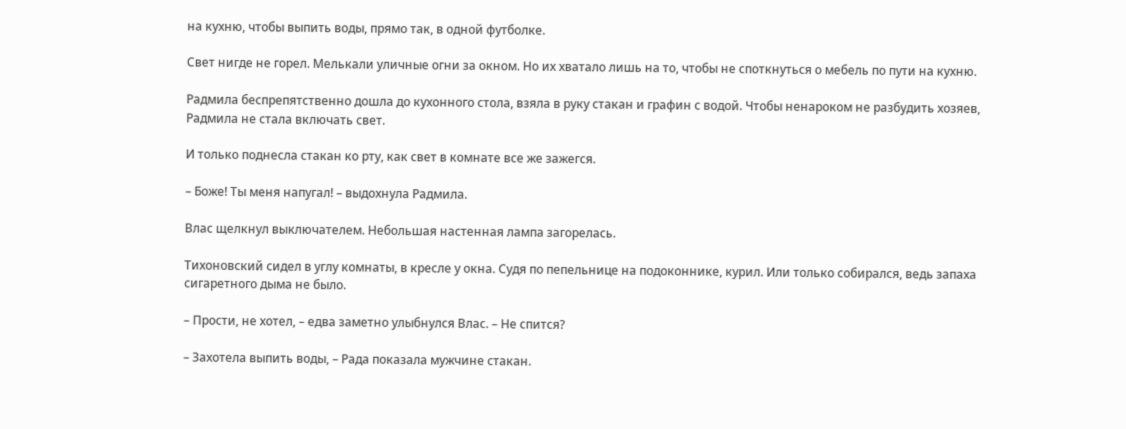на кухню, чтобы выпить воды, прямо так, в одной футболке.

Свет нигде не горел. Мелькали уличные огни за окном. Но их хватало лишь на то, чтобы не споткнуться о мебель по пути на кухню.

Радмила беспрепятственно дошла до кухонного стола, взяла в руку стакан и графин с водой. Чтобы ненароком не разбудить хозяев, Радмила не стала включать свет.

И только поднесла стакан ко рту, как свет в комнате все же зажегся.

– Боже! Ты меня напугал! – выдохнула Радмила.

Влас щелкнул выключателем. Небольшая настенная лампа загорелась.

Тихоновский сидел в углу комнаты, в кресле у окна. Судя по пепельнице на подоконнике, курил. Или только собирался, ведь запаха сигаретного дыма не было.

– Прости, не хотел, – едва заметно улыбнулся Влас. – Не спится?

– Захотела выпить воды, – Рада показала мужчине стакан.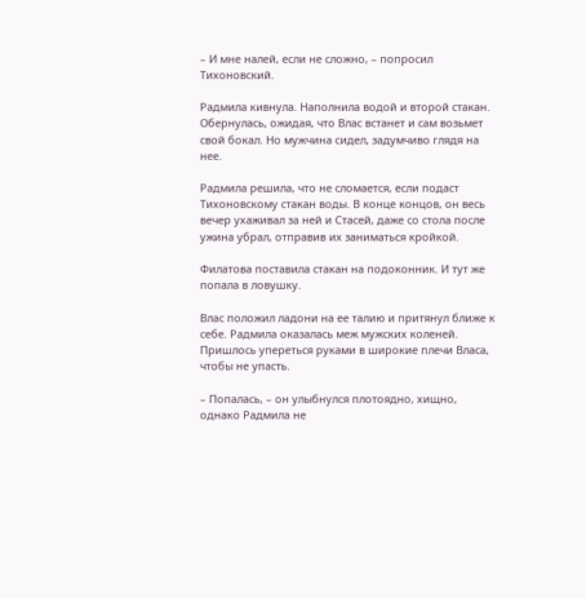– И мне налей, если не сложно, – попросил Тихоновский.

Радмила кивнула. Наполнила водой и второй стакан. Обернулась, ожидая, что Влас встанет и сам возьмет свой бокал. Но мужчина сидел, задумчиво глядя на нее.

Радмила решила, что не сломается, если подаст Тихоновскому стакан воды. В конце концов, он весь вечер ухаживал за ней и Стасей, даже со стола после ужина убрал, отправив их заниматься кройкой.

Филатова поставила стакан на подоконник. И тут же попала в ловушку.

Влас положил ладони на ее талию и притянул ближе к себе. Радмила оказалась меж мужских коленей. Пришлось упереться руками в широкие плечи Власа, чтобы не упасть.

– Попалась, – он улыбнулся плотоядно, хищно, однако Радмила не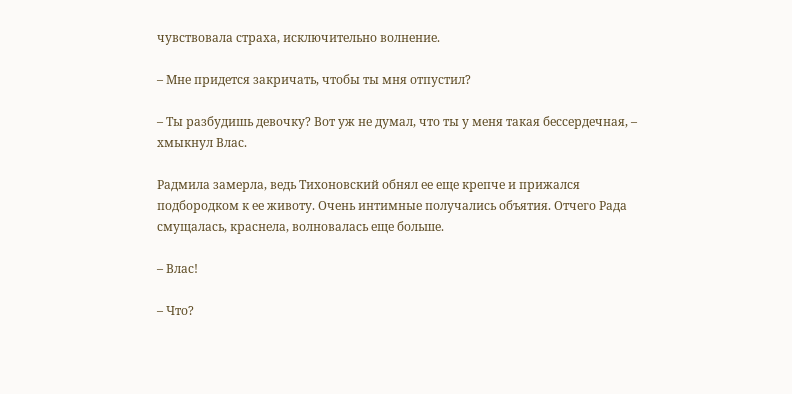чувствовала страха, исключительно волнение.

– Мне придется закричать, чтобы ты мня отпустил?

– Ты разбудишь девочку? Вот уж не думал, что ты у меня такая бессердечная, – хмыкнул Влас.

Радмила замерла, ведь Тихоновский обнял ее еще крепче и прижался подбородком к ее животу. Очень интимные получались объятия. Отчего Рада смущалась, краснела, волновалась еще больше.

– Влас!

– Что?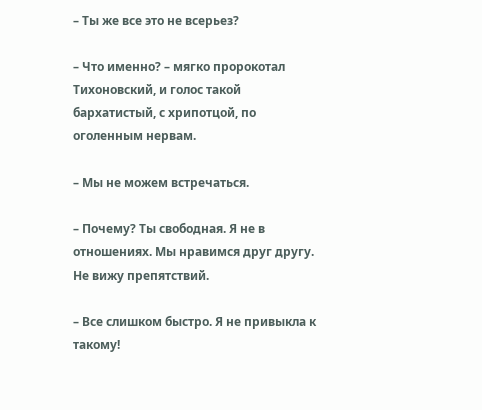– Ты же все это не всерьез?

– Что именно? – мягко пророкотал Тихоновский, и голос такой бархатистый, с хрипотцой, по оголенным нервам.

– Мы не можем встречаться.

– Почему? Ты свободная. Я не в отношениях. Мы нравимся друг другу. Не вижу препятствий.

– Все слишком быстро. Я не привыкла к такому!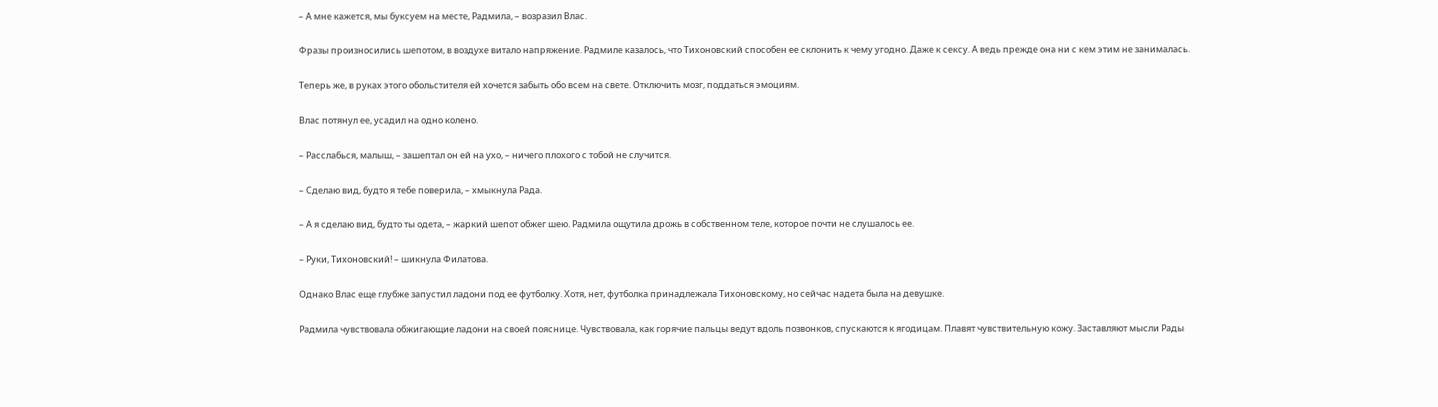– А мне кажется, мы буксуем на месте, Радмила, – возразил Влас.

Фразы произносились шепотом, в воздухе витало напряжение. Радмиле казалось, что Тихоновский способен ее склонить к чему угодно. Даже к сексу. А ведь прежде она ни с кем этим не занималась.

Теперь же, в руках этого обольстителя ей хочется забыть обо всем на свете. Отключить мозг, поддаться эмоциям.

Влас потянул ее, усадил на одно колено.

– Расслабься, малыш, – зашептал он ей на ухо, – ничего плохого с тобой не случится.

– Сделаю вид, будто я тебе поверила, – хмыкнула Рада.

– А я сделаю вид, будто ты одета, – жаркий шепот обжег шею. Радмила ощутила дрожь в собственном теле, которое почти не слушалось ее.

– Руки, Тихоновский! – шикнула Филатова.

Однако Влас еще глубже запустил ладони под ее футболку. Хотя, нет, футболка принадлежала Тихоновскому, но сейчас надета была на девушке.

Радмила чувствовала обжигающие ладони на своей пояснице. Чувствовала, как горячие пальцы ведут вдоль позвонков, спускаются к ягодицам. Плавят чувствительную кожу. Заставляют мысли Рады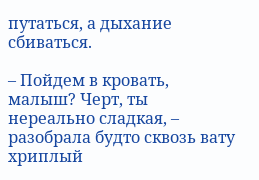путаться, а дыхание сбиваться.

– Пойдем в кровать, малыш? Черт, ты нереально сладкая, – разобрала будто сквозь вату хриплый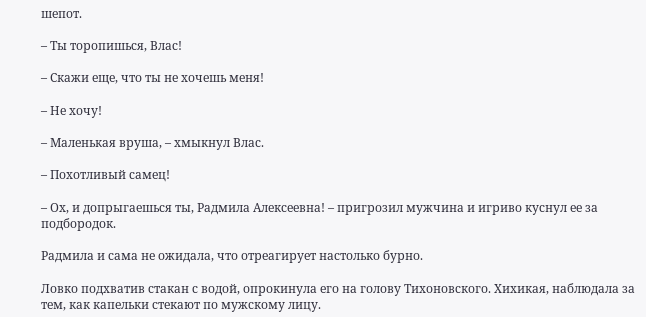шепот.

– Ты торопишься, Влас!

– Скажи еще, что ты не хочешь меня!

– Не хочу!

– Маленькая вруша, – хмыкнул Влас.

– Похотливый самец!

– Ох, и допрыгаешься ты, Радмила Алексеевна! – пригрозил мужчина и игриво куснул ее за подбородок.

Радмила и сама не ожидала, что отреагирует настолько бурно.

Ловко подхватив стакан с водой, опрокинула его на голову Тихоновского. Хихикая, наблюдала за тем, как капельки стекают по мужскому лицу.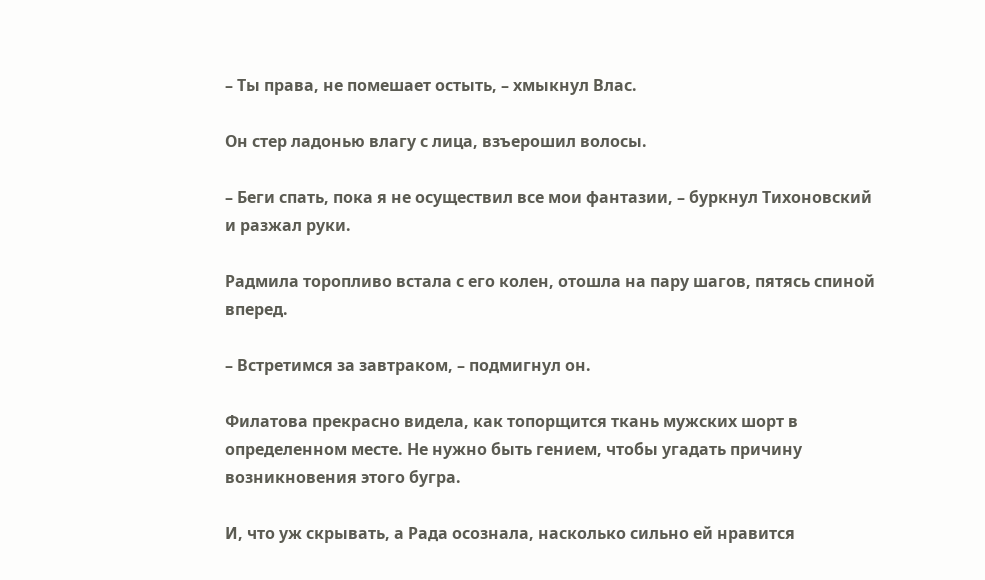– Ты права, не помешает остыть, – хмыкнул Влас.

Он стер ладонью влагу с лица, взъерошил волосы.

– Беги спать, пока я не осуществил все мои фантазии, – буркнул Тихоновский и разжал руки.

Радмила торопливо встала с его колен, отошла на пару шагов, пятясь спиной вперед.

– Встретимся за завтраком, – подмигнул он.

Филатова прекрасно видела, как топорщится ткань мужских шорт в определенном месте. Не нужно быть гением, чтобы угадать причину возникновения этого бугра.

И, что уж скрывать, а Рада осознала, насколько сильно ей нравится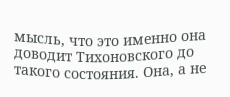мысль, что это именно она доводит Тихоновского до такого состояния. Она, а не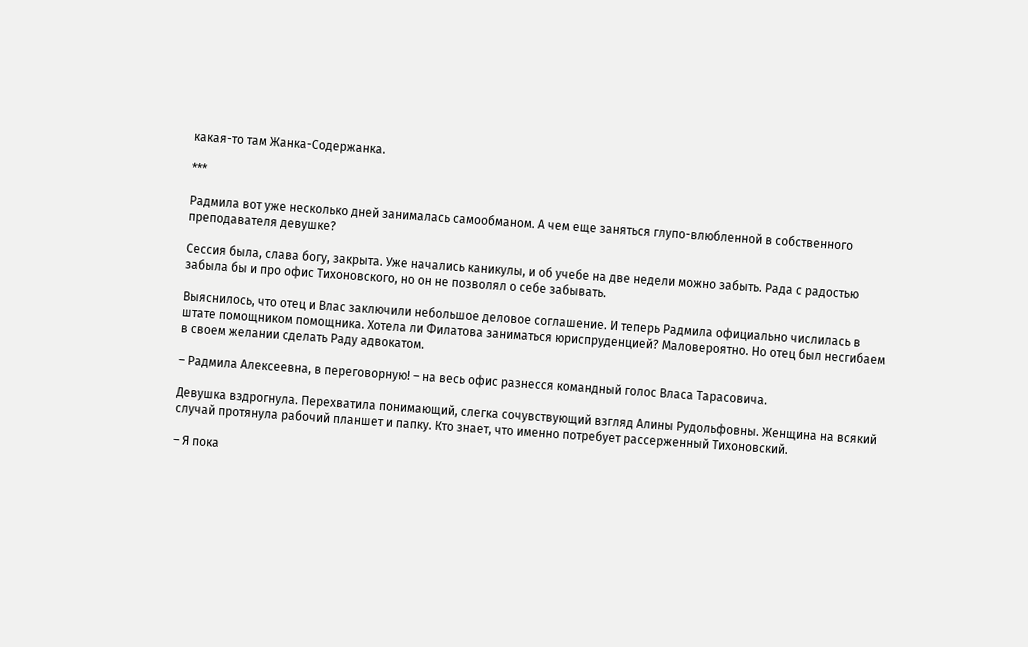какая-то там Жанка-Содержанка.

***

Радмила вот уже несколько дней занималась самообманом. А чем еще заняться глупо-влюбленной в собственного преподавателя девушке?

Сессия была, слава богу, закрыта. Уже начались каникулы, и об учебе на две недели можно забыть. Рада с радостью забыла бы и про офис Тихоновского, но он не позволял о себе забывать.

Выяснилось, что отец и Влас заключили небольшое деловое соглашение. И теперь Радмила официально числилась в штате помощником помощника. Хотела ли Филатова заниматься юриспруденцией? Маловероятно. Но отец был несгибаем в своем желании сделать Раду адвокатом.

– Радмила Алексеевна, в переговорную! – на весь офис разнесся командный голос Власа Тарасовича.

Девушка вздрогнула. Перехватила понимающий, слегка сочувствующий взгляд Алины Рудольфовны. Женщина на всякий случай протянула рабочий планшет и папку. Кто знает, что именно потребует рассерженный Тихоновский.

– Я пока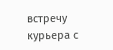встречу курьера с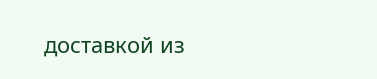доставкой из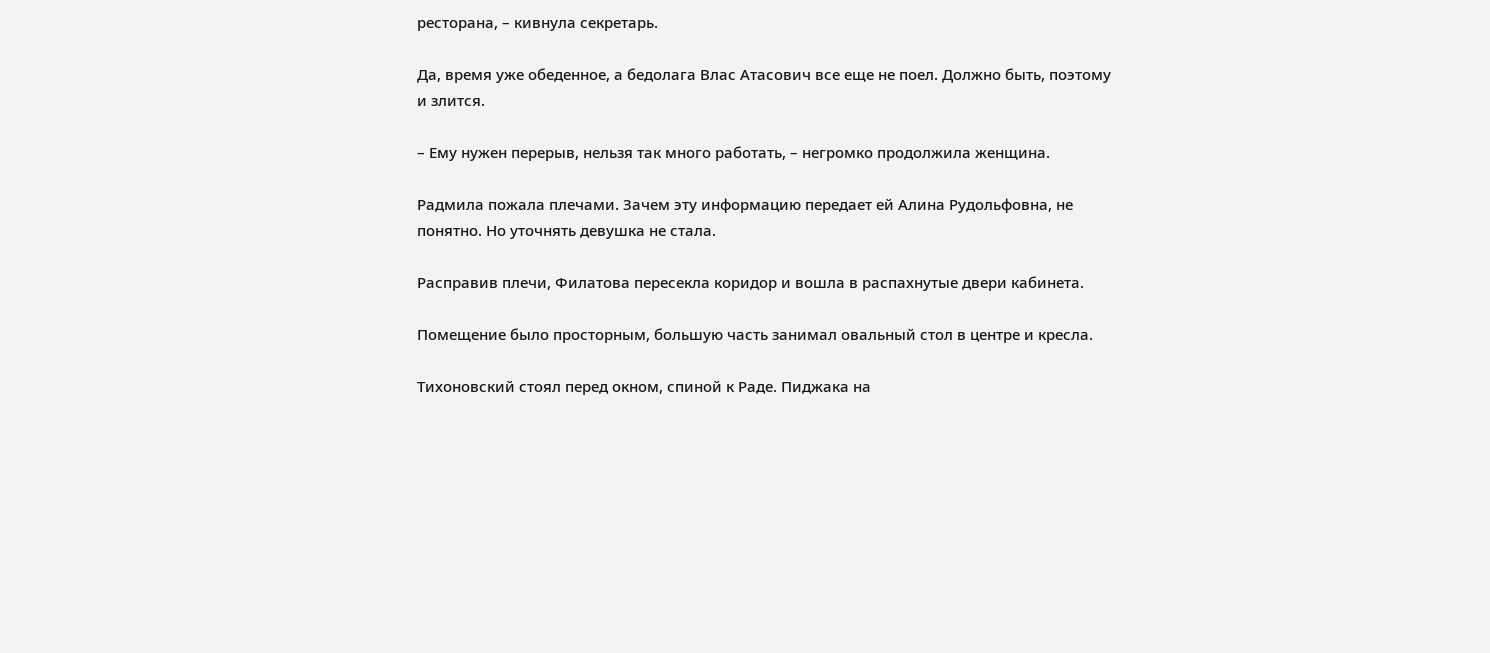ресторана, – кивнула секретарь.

Да, время уже обеденное, а бедолага Влас Атасович все еще не поел. Должно быть, поэтому и злится.

– Ему нужен перерыв, нельзя так много работать, – негромко продолжила женщина.

Радмила пожала плечами. Зачем эту информацию передает ей Алина Рудольфовна, не понятно. Но уточнять девушка не стала.

Расправив плечи, Филатова пересекла коридор и вошла в распахнутые двери кабинета.

Помещение было просторным, большую часть занимал овальный стол в центре и кресла.

Тихоновский стоял перед окном, спиной к Раде. Пиджака на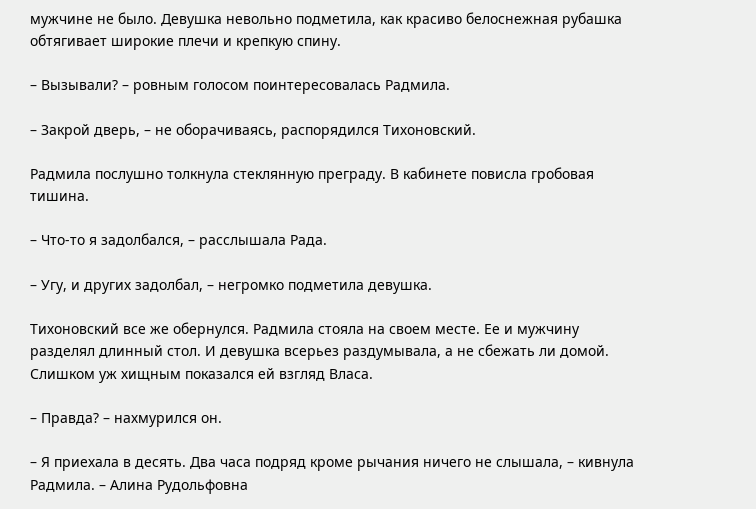мужчине не было. Девушка невольно подметила, как красиво белоснежная рубашка обтягивает широкие плечи и крепкую спину.

– Вызывали? – ровным голосом поинтересовалась Радмила.

– Закрой дверь, – не оборачиваясь, распорядился Тихоновский.

Радмила послушно толкнула стеклянную преграду. В кабинете повисла гробовая тишина.

– Что-то я задолбался, – расслышала Рада.

– Угу, и других задолбал, – негромко подметила девушка.

Тихоновский все же обернулся. Радмила стояла на своем месте. Ее и мужчину разделял длинный стол. И девушка всерьез раздумывала, а не сбежать ли домой. Слишком уж хищным показался ей взгляд Власа.

– Правда? – нахмурился он.

– Я приехала в десять. Два часа подряд кроме рычания ничего не слышала, – кивнула Радмила. – Алина Рудольфовна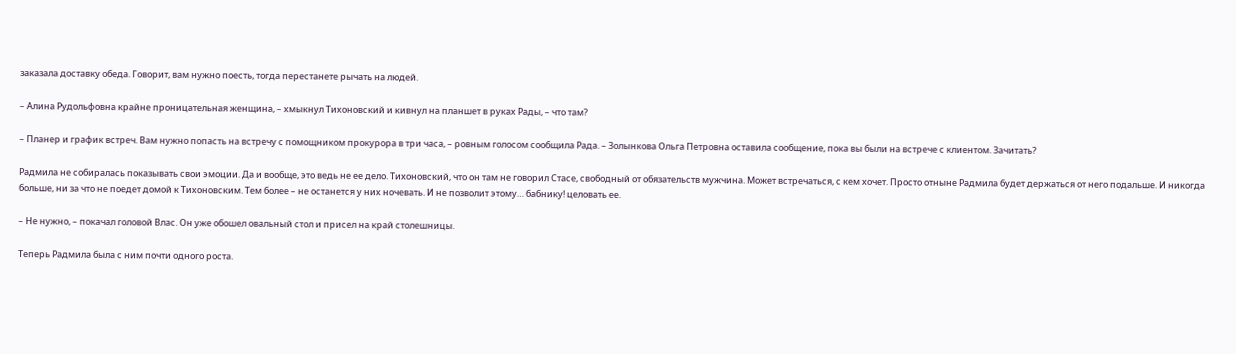заказала доставку обеда. Говорит, вам нужно поесть, тогда перестанете рычать на людей.

– Алина Рудольфовна крайне проницательная женщина, – хмыкнул Тихоновский и кивнул на планшет в руках Рады, – что там?

– Планер и график встреч. Вам нужно попасть на встречу с помощником прокурора в три часа, – ровным голосом сообщила Рада. – Золынкова Ольга Петровна оставила сообщение, пока вы были на встрече с клиентом. Зачитать?

Радмила не собиралась показывать свои эмоции. Да и вообще, это ведь не ее дело. Тихоновский, что он там не говорил Стасе, свободный от обязательств мужчина. Может встречаться, с кем хочет. Просто отныне Радмила будет держаться от него подальше. И никогда больше, ни за что не поедет домой к Тихоновским. Тем более – не останется у них ночевать. И не позволит этому… бабнику! целовать ее.

– Не нужно, – покачал головой Влас. Он уже обошел овальный стол и присел на край столешницы.

Теперь Радмила была с ним почти одного роста.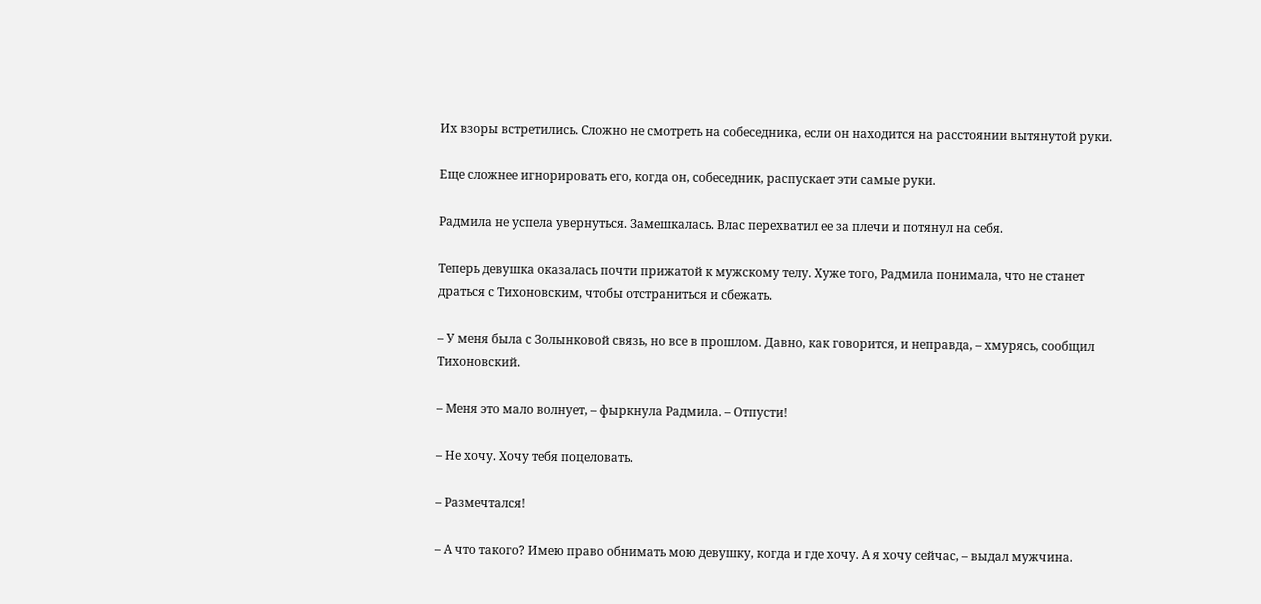Их взоры встретились. Сложно не смотреть на собеседника, если он находится на расстоянии вытянутой руки.

Еще сложнее игнорировать его, когда он, собеседник, распускает эти самые руки.

Радмила не успела увернуться. Замешкалась. Влас перехватил ее за плечи и потянул на себя.

Теперь девушка оказалась почти прижатой к мужскому телу. Хуже того, Радмила понимала, что не станет драться с Тихоновским, чтобы отстраниться и сбежать.

– У меня была с Золынковой связь, но все в прошлом. Давно, как говорится, и неправда, – хмурясь, сообщил Тихоновский.

– Меня это мало волнует, – фыркнула Радмила. – Отпусти!

– Не хочу. Хочу тебя поцеловать.

– Размечтался!

– А что такого? Имею право обнимать мою девушку, когда и где хочу. А я хочу сейчас, – выдал мужчина.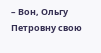– Вон, Ольгу Петровну свою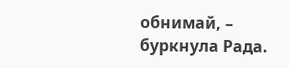обнимай, – буркнула Рада.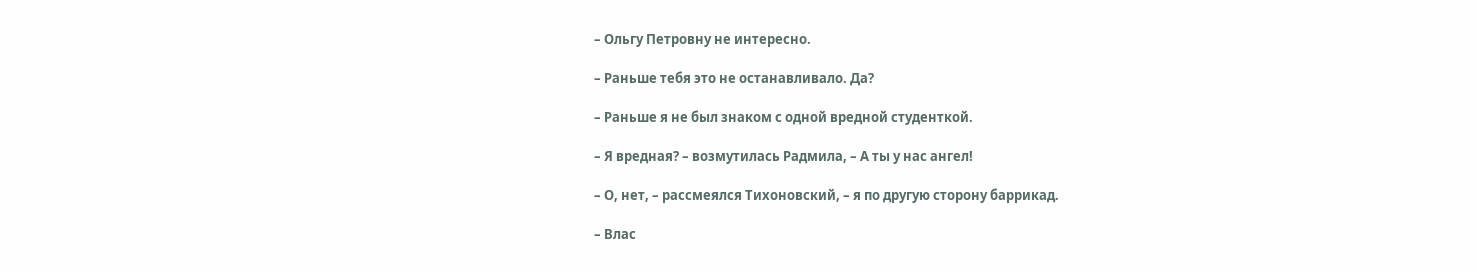– Ольгу Петровну не интересно.

– Раньше тебя это не останавливало. Да?

– Раньше я не был знаком с одной вредной студенткой.

– Я вредная? – возмутилась Радмила, – А ты у нас ангел!

– О, нет, – рассмеялся Тихоновский, – я по другую сторону баррикад.

– Влас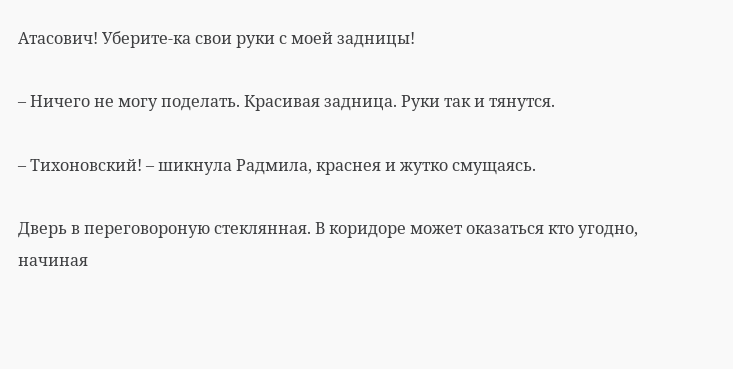Атасович! Уберите-ка свои руки с моей задницы!

– Ничего не могу поделать. Красивая задница. Руки так и тянутся.

– Тихоновский! – шикнула Радмила, краснея и жутко смущаясь.

Дверь в переговороную стеклянная. В коридоре может оказаться кто угодно, начиная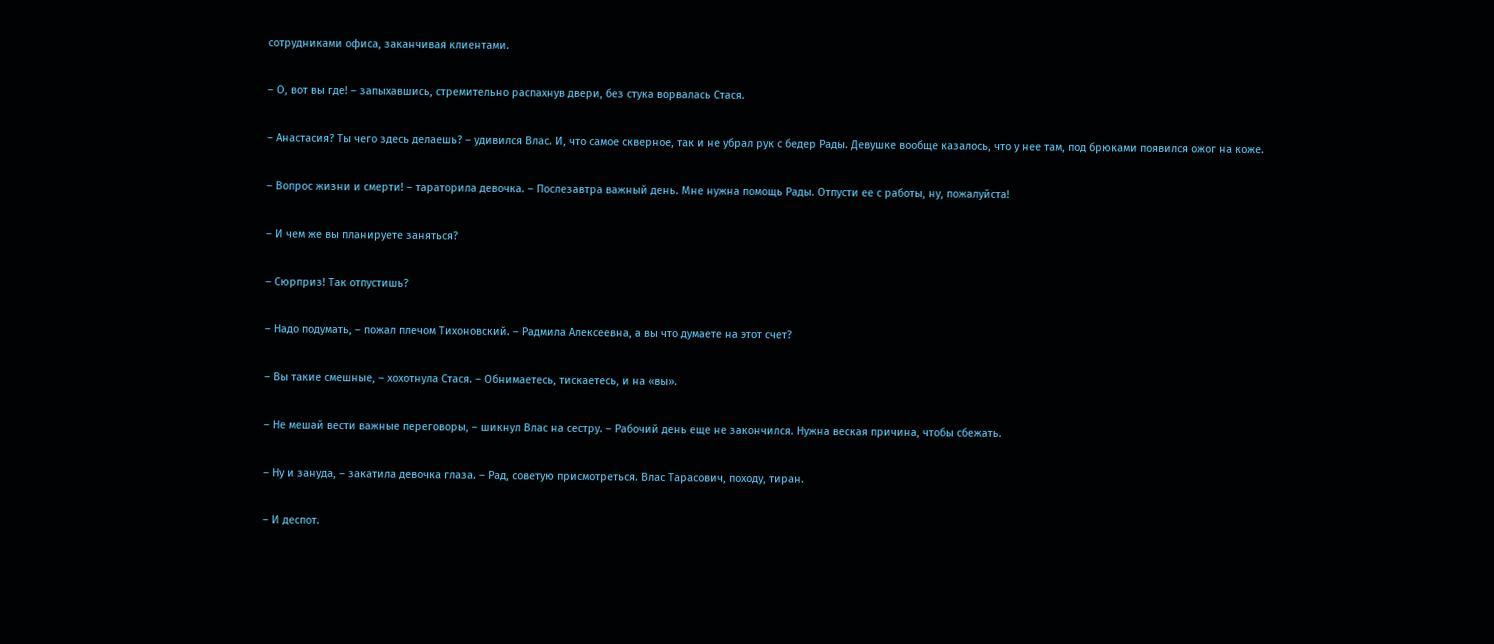сотрудниками офиса, заканчивая клиентами.

– О, вот вы где! – запыхавшись, стремительно распахнув двери, без стука ворвалась Стася.

– Анастасия? Ты чего здесь делаешь? – удивился Влас. И, что самое скверное, так и не убрал рук с бедер Рады. Девушке вообще казалось, что у нее там, под брюками появился ожог на коже.

– Вопрос жизни и смерти! – тараторила девочка. – Послезавтра важный день. Мне нужна помощь Рады. Отпусти ее с работы, ну, пожалуйста!

– И чем же вы планируете заняться?

– Сюрприз! Так отпустишь?

– Надо подумать, – пожал плечом Тихоновский. – Радмила Алексеевна, а вы что думаете на этот счет?

– Вы такие смешные, – хохотнула Стася. – Обнимаетесь, тискаетесь, и на «вы».

– Не мешай вести важные переговоры, – шикнул Влас на сестру. – Рабочий день еще не закончился. Нужна веская причина, чтобы сбежать.

– Ну и зануда, – закатила девочка глаза. – Рад, советую присмотреться. Влас Тарасович, походу, тиран.

– И деспот.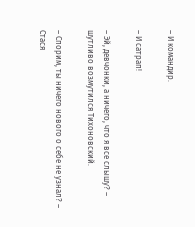– И командир.

– И сатрап!

– Эй, девчонки, а ничего, что я все слышу? – шутливо возмутился Тихоновский.

– Спорим, ты ничего нового о себе не узнал? – Стася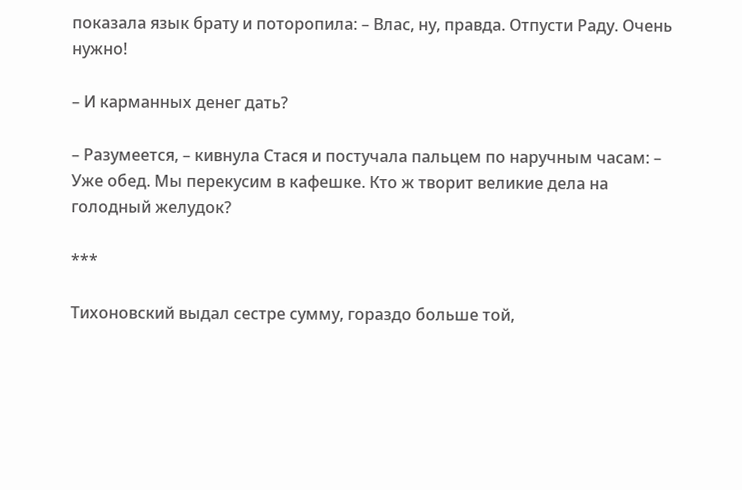показала язык брату и поторопила: – Влас, ну, правда. Отпусти Раду. Очень нужно!

– И карманных денег дать?

– Разумеется, – кивнула Стася и постучала пальцем по наручным часам: – Уже обед. Мы перекусим в кафешке. Кто ж творит великие дела на голодный желудок?

***

Тихоновский выдал сестре сумму, гораздо больше той,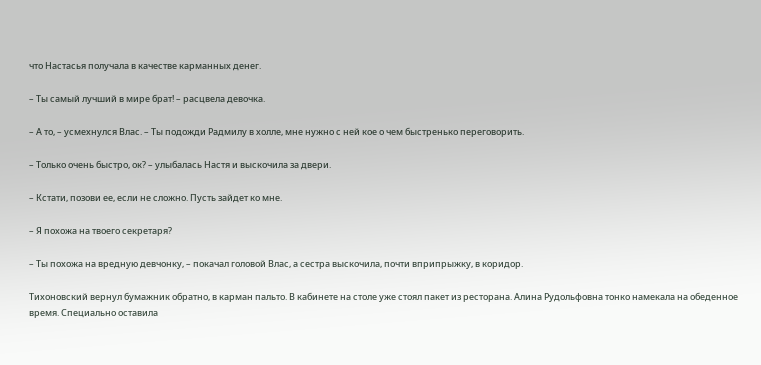что Настасья получала в качестве карманных денег.

– Ты самый лучший в мире брат! – расцвела девочка.

– А то, – усмехнулся Влас. – Ты подожди Радмилу в холле, мне нужно с ней кое о чем быстренько переговорить.

– Только очень быстро, ок? – улыбалась Настя и выскочила за двери.

– Кстати, позови ее, если не сложно. Пусть зайдет ко мне.

– Я похожа на твоего секретаря?

– Ты похожа на вредную девчонку, – покачал головой Влас, а сестра выскочила, почти вприпрыжку, в коридор.

Тихоновский вернул бумажник обратно, в карман пальто. В кабинете на столе уже стоял пакет из ресторана. Алина Рудольфовна тонко намекала на обеденное время. Специально оставила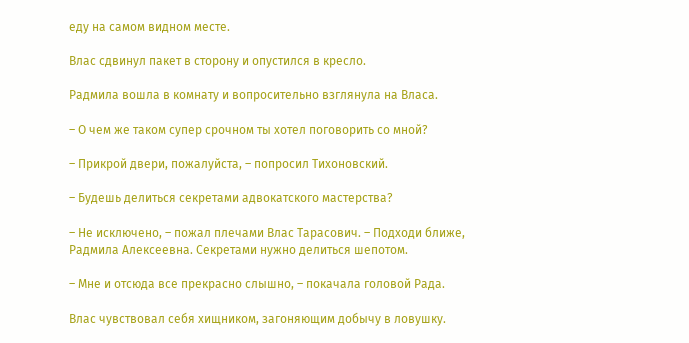еду на самом видном месте.

Влас сдвинул пакет в сторону и опустился в кресло.

Радмила вошла в комнату и вопросительно взглянула на Власа.

– О чем же таком супер срочном ты хотел поговорить со мной?

– Прикрой двери, пожалуйста, – попросил Тихоновский.

– Будешь делиться секретами адвокатского мастерства?

– Не исключено, – пожал плечами Влас Тарасович. – Подходи ближе, Радмила Алексеевна. Секретами нужно делиться шепотом.

– Мне и отсюда все прекрасно слышно, – покачала головой Рада.

Влас чувствовал себя хищником, загоняющим добычу в ловушку.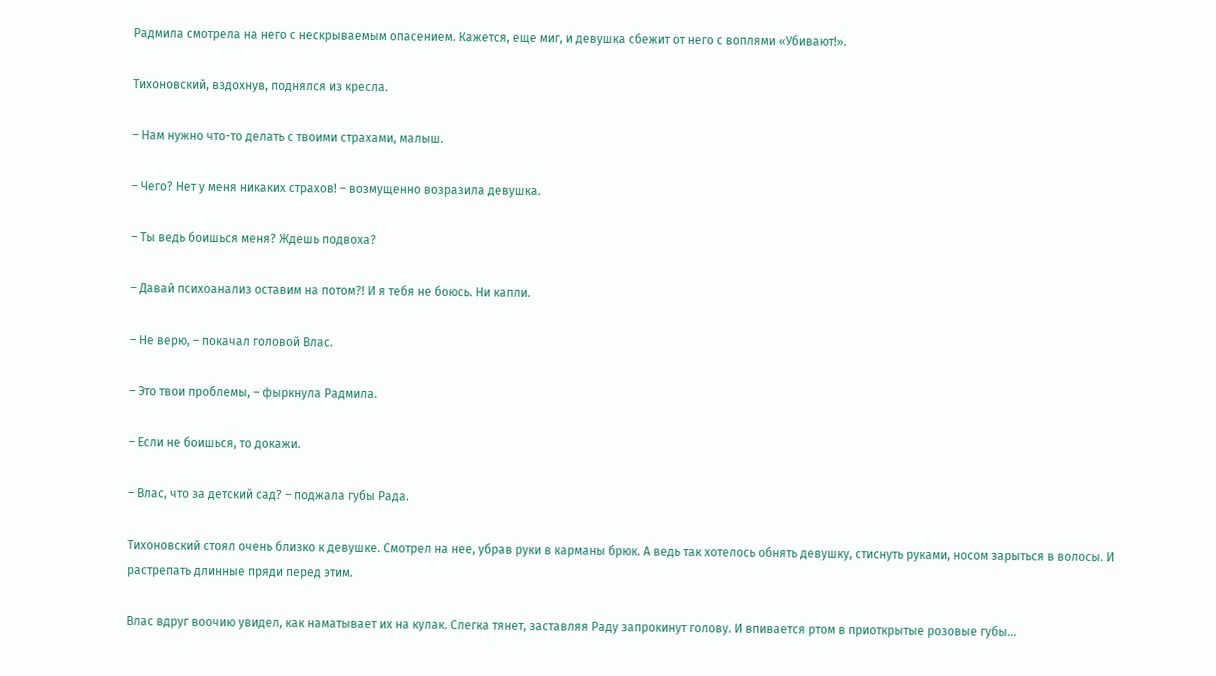Радмила смотрела на него с нескрываемым опасением. Кажется, еще миг, и девушка сбежит от него с воплями «Убивают!».

Тихоновский, вздохнув, поднялся из кресла.

– Нам нужно что-то делать с твоими страхами, малыш.

– Чего? Нет у меня никаких страхов! – возмущенно возразила девушка.

– Ты ведь боишься меня? Ждешь подвоха?

– Давай психоанализ оставим на потом?! И я тебя не боюсь. Ни капли.

– Не верю, – покачал головой Влас.

– Это твои проблемы, – фыркнула Радмила.

– Если не боишься, то докажи.

– Влас, что за детский сад? – поджала губы Рада.

Тихоновский стоял очень близко к девушке. Смотрел на нее, убрав руки в карманы брюк. А ведь так хотелось обнять девушку, стиснуть руками, носом зарыться в волосы. И растрепать длинные пряди перед этим.

Влас вдруг воочию увидел, как наматывает их на кулак. Слегка тянет, заставляя Раду запрокинут голову. И впивается ртом в приоткрытые розовые губы…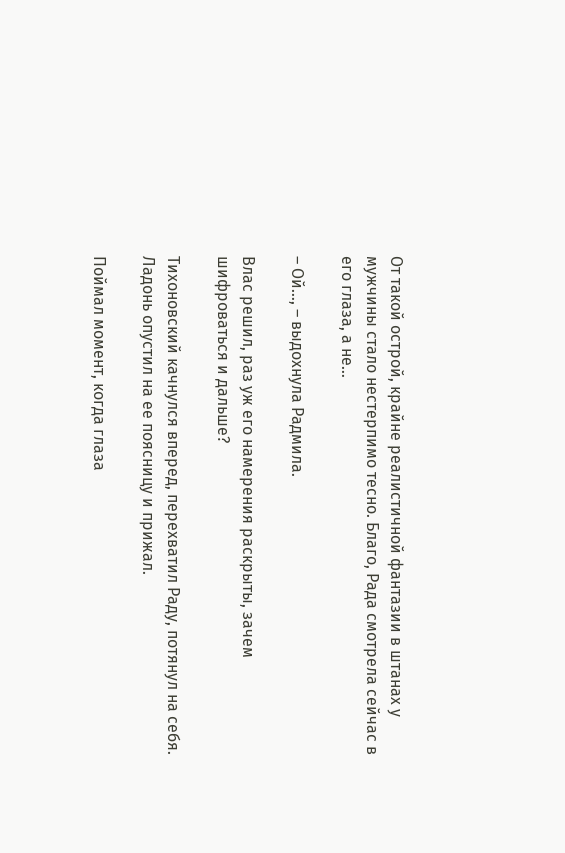От такой острой, крайне реалистичной фантазии в штанах у мужчины стало нестерпимо тесно. Благо, Рада смотрела сейчас в его глаза, а не…

– Ой…, – выдохнула Радмила.

Влас решил, раз уж его намерения раскрыты, зачем шифроваться и дальше?

Тихоновский качнулся вперед, перехватил Раду, потянул на себя. Ладонь опустил на ее поясницу и прижал.

Поймал момент, когда глаза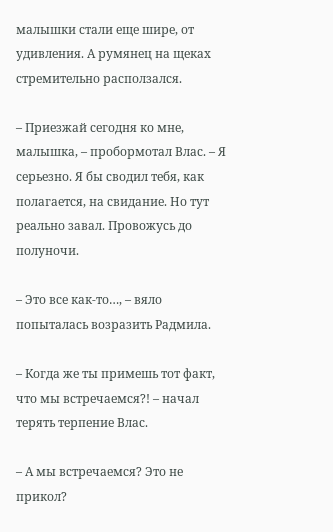малышки стали еще шире, от удивления. А румянец на щеках стремительно расползался.

– Приезжай сегодня ко мне, малышка, – пробормотал Влас. – Я серьезно. Я бы сводил тебя, как полагается, на свидание. Но тут реально завал. Провожусь до полуночи.

– Это все как-то…, – вяло попыталась возразить Радмила.

– Когда же ты примешь тот факт, что мы встречаемся?! – начал терять терпение Влас.

– А мы встречаемся? Это не прикол?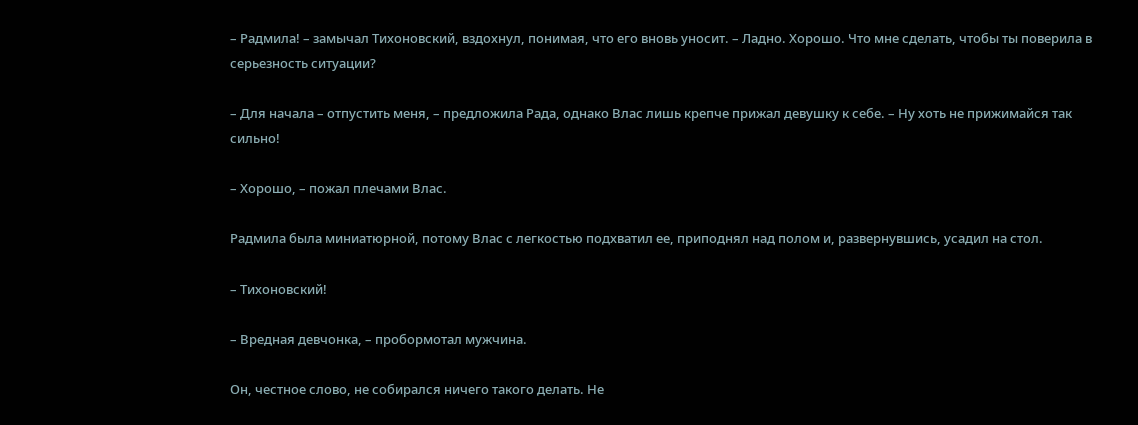– Радмила! – замычал Тихоновский, вздохнул, понимая, что его вновь уносит. – Ладно. Хорошо. Что мне сделать, чтобы ты поверила в серьезность ситуации?

– Для начала – отпустить меня, – предложила Рада, однако Влас лишь крепче прижал девушку к себе. – Ну хоть не прижимайся так сильно!

– Хорошо, – пожал плечами Влас.

Радмила была миниатюрной, потому Влас с легкостью подхватил ее, приподнял над полом и, развернувшись, усадил на стол.

– Тихоновский!

– Вредная девчонка, – пробормотал мужчина.

Он, честное слово, не собирался ничего такого делать. Не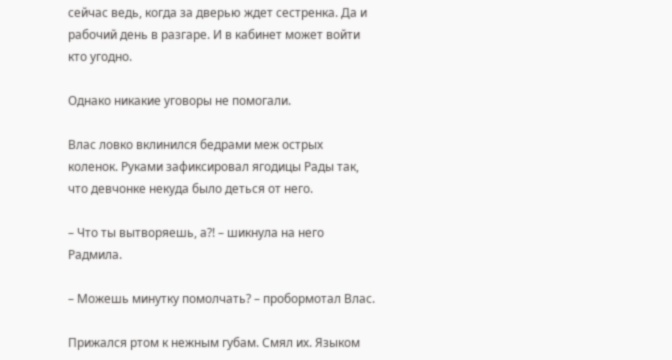сейчас ведь, когда за дверью ждет сестренка. Да и рабочий день в разгаре. И в кабинет может войти кто угодно.

Однако никакие уговоры не помогали.

Влас ловко вклинился бедрами меж острых коленок. Руками зафиксировал ягодицы Рады так, что девчонке некуда было деться от него.

– Что ты вытворяешь, а?! – шикнула на него Радмила.

– Можешь минутку помолчать? – пробормотал Влас.

Прижался ртом к нежным губам. Смял их. Языком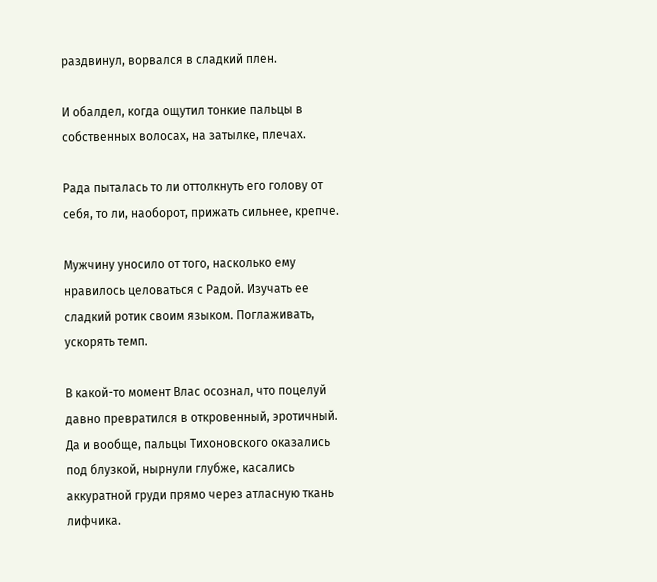раздвинул, ворвался в сладкий плен.

И обалдел, когда ощутил тонкие пальцы в собственных волосах, на затылке, плечах.

Рада пыталась то ли оттолкнуть его голову от себя, то ли, наоборот, прижать сильнее, крепче.

Мужчину уносило от того, насколько ему нравилось целоваться с Радой. Изучать ее сладкий ротик своим языком. Поглаживать, ускорять темп.

В какой-то момент Влас осознал, что поцелуй давно превратился в откровенный, эротичный. Да и вообще, пальцы Тихоновского оказались под блузкой, нырнули глубже, касались аккуратной груди прямо через атласную ткань лифчика.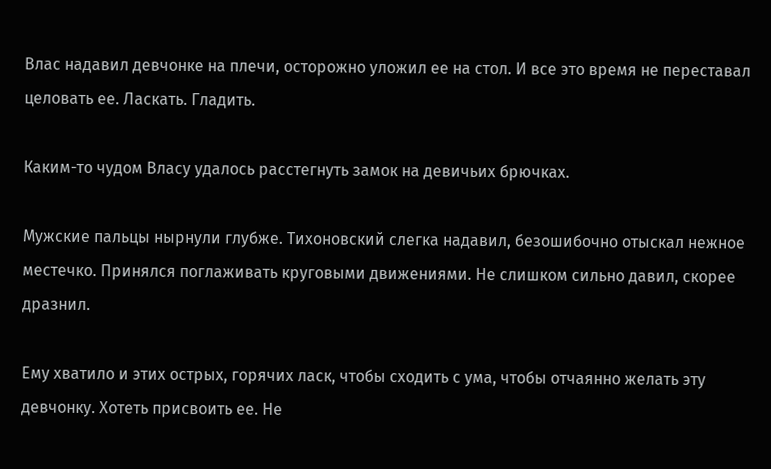Влас надавил девчонке на плечи, осторожно уложил ее на стол. И все это время не переставал целовать ее. Ласкать. Гладить.

Каким-то чудом Власу удалось расстегнуть замок на девичьих брючках.

Мужские пальцы нырнули глубже. Тихоновский слегка надавил, безошибочно отыскал нежное местечко. Принялся поглаживать круговыми движениями. Не слишком сильно давил, скорее дразнил.

Ему хватило и этих острых, горячих ласк, чтобы сходить с ума, чтобы отчаянно желать эту девчонку. Хотеть присвоить ее. Не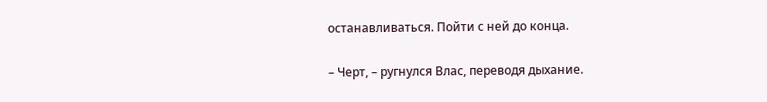останавливаться. Пойти с ней до конца.

– Черт, – ругнулся Влас, переводя дыхание.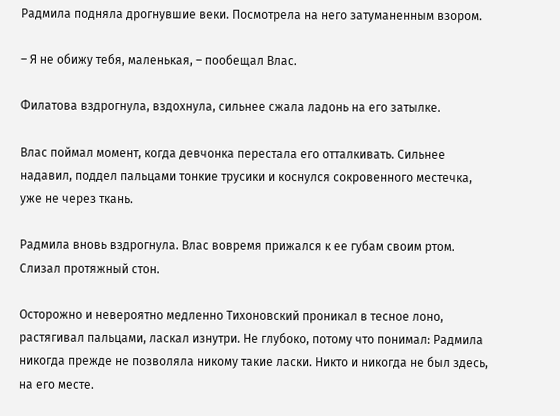Радмила подняла дрогнувшие веки. Посмотрела на него затуманенным взором.

– Я не обижу тебя, маленькая, – пообещал Влас.

Филатова вздрогнула, вздохнула, сильнее сжала ладонь на его затылке.

Влас поймал момент, когда девчонка перестала его отталкивать. Сильнее надавил, поддел пальцами тонкие трусики и коснулся сокровенного местечка, уже не через ткань.

Радмила вновь вздрогнула. Влас вовремя прижался к ее губам своим ртом. Слизал протяжный стон.

Осторожно и невероятно медленно Тихоновский проникал в тесное лоно, растягивал пальцами, ласкал изнутри. Не глубоко, потому что понимал: Радмила никогда прежде не позволяла никому такие ласки. Никто и никогда не был здесь, на его месте.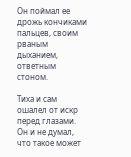Он поймал ее дрожь кончиками пальцев, своим рваным дыханием, ответным стоном.

Тиха и сам ошалел от искр перед глазами. Он и не думал, что такое может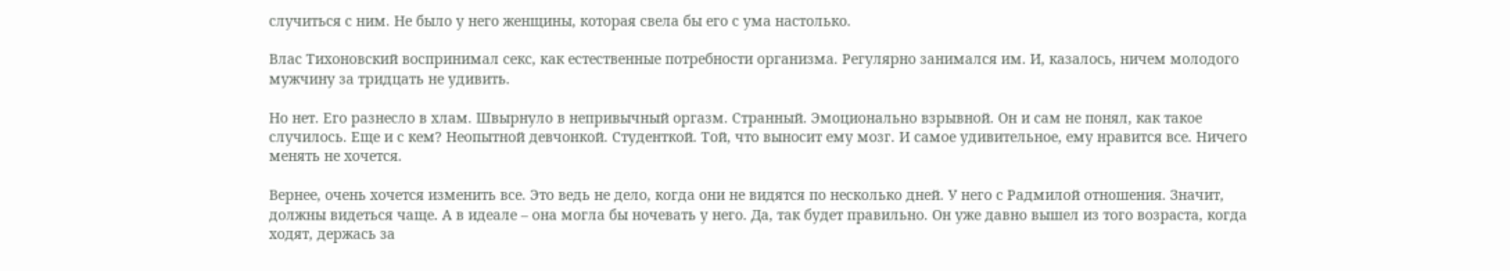случиться с ним. Не было у него женщины, которая свела бы его с ума настолько.

Влас Тихоновский воспринимал секс, как естественные потребности организма. Регулярно занимался им. И, казалось, ничем молодого мужчину за тридцать не удивить.

Но нет. Его разнесло в хлам. Швырнуло в непривычный оргазм. Странный. Эмоционально взрывной. Он и сам не понял, как такое случилось. Еще и с кем? Неопытной девчонкой. Студенткой. Той, что выносит ему мозг. И самое удивительное, ему нравится все. Ничего менять не хочется.

Вернее, очень хочется изменить все. Это ведь не дело, когда они не видятся по несколько дней. У него с Радмилой отношения. Значит, должны видеться чаще. А в идеале – она могла бы ночевать у него. Да, так будет правильно. Он уже давно вышел из того возраста, когда ходят, держась за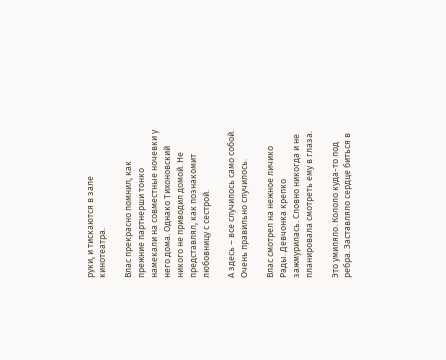руки, и тискаются в зале кинотеатра.

Влас прекрасно помнил, как прежние партнерши тонко намекали на совместные ночевки у него дома. Однако Тихоновский никого не приводил домой. Не представлял, как познакомит любовницу с сестрой.

А здесь – все случилось само собой. Очень правильно случилось.

Влас смотрел на нежное личико Рады. Девчонка крепко зажмурилась. Словно никогда и не планировала смотреть ему в глаза.

Это умиляло. Кололо куда-то под ребра. Заставляло сердце биться в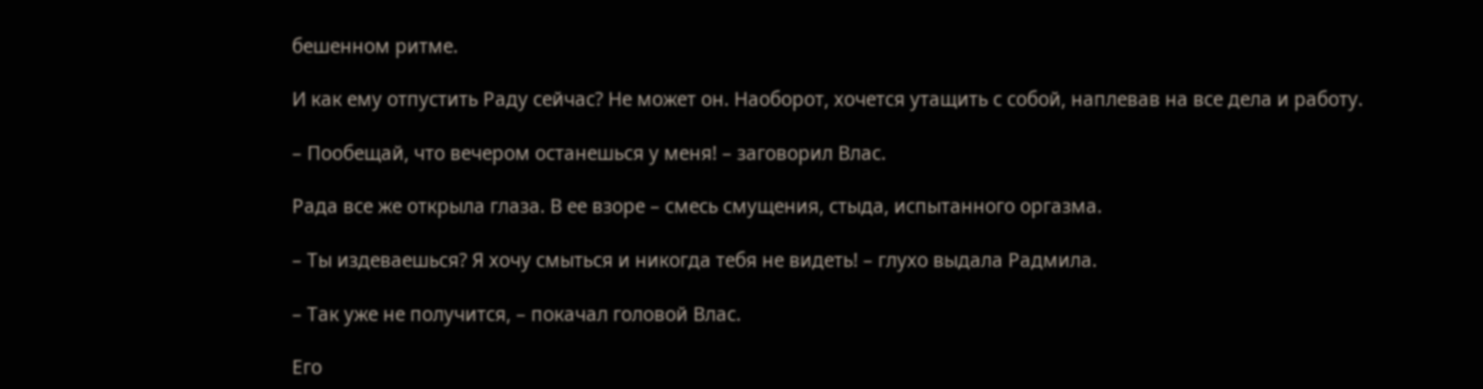бешенном ритме.

И как ему отпустить Раду сейчас? Не может он. Наоборот, хочется утащить с собой, наплевав на все дела и работу.

– Пообещай, что вечером останешься у меня! – заговорил Влас.

Рада все же открыла глаза. В ее взоре – смесь смущения, стыда, испытанного оргазма.

– Ты издеваешься? Я хочу смыться и никогда тебя не видеть! – глухо выдала Радмила.

– Так уже не получится, – покачал головой Влас.

Его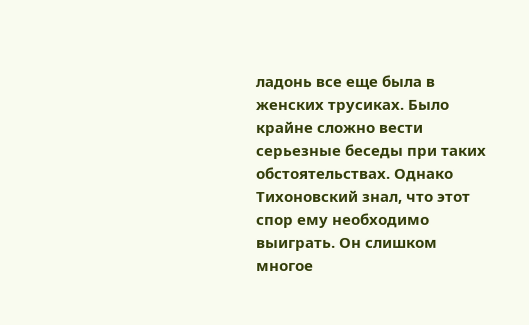ладонь все еще была в женских трусиках. Было крайне сложно вести серьезные беседы при таких обстоятельствах. Однако Тихоновский знал, что этот спор ему необходимо выиграть. Он слишком многое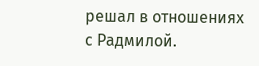решал в отношениях с Радмилой.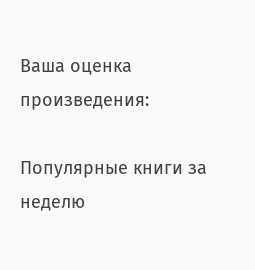Ваша оценка произведения:

Популярные книги за неделю